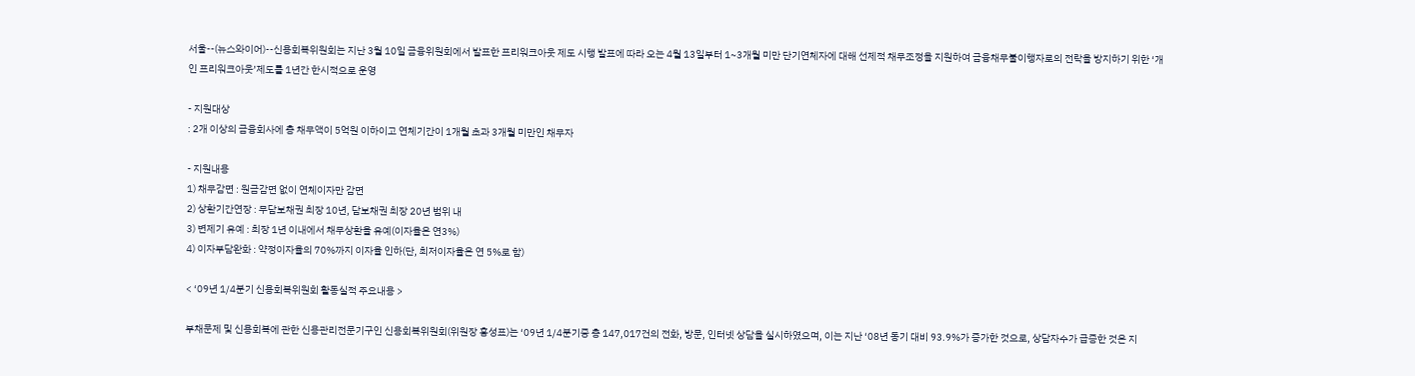서울--(뉴스와이어)--신용회복위원회는 지난 3월 10일 금융위원회에서 발표한 프리워크아웃 제도 시행 발표에 따라 오는 4월 13일부터 1~3개월 미만 단기연체자에 대해 선제적 채무조정을 지원하여 금융채무불이행자로의 전락을 방지하기 위한 ‘개인 프리워크아웃’제도를 1년간 한시적으로 운영

- 지원대상
: 2개 이상의 금융회사에 총 채무액이 5억원 이하이고 연체기간이 1개월 초과 3개월 미만인 채무자

- 지원내용
1) 채무감면 : 원금감면 없이 연체이자만 감면
2) 상환기간연장 : 무담보채권 최장 10년, 담보채권 최장 20년 범위 내
3) 변제기 유예 : 최장 1년 이내에서 채무상환을 유예(이자율은 연3%)
4) 이자부담완화 : 약정이자율의 70%까지 이자율 인하(단, 최저이자율은 연 5%로 함)

< ‘09년 1/4분기 신용회복위원회 활동실적 주요내용 >

부채문제 및 신용회복에 관한 신용관리전문기구인 신용회복위원회(위원장 홍성표)는 ‘09년 1/4분기중 총 147,017건의 전화, 방문, 인터넷 상담을 실시하였으며, 이는 지난 ‘08년 동기 대비 93.9%가 증가한 것으로, 상담자수가 급증한 것은 지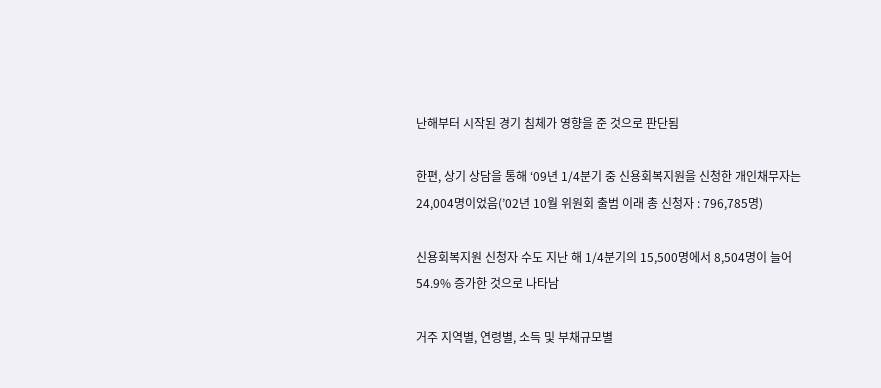난해부터 시작된 경기 침체가 영향을 준 것으로 판단됨

한편, 상기 상담을 통해 ‘09년 1/4분기 중 신용회복지원을 신청한 개인채무자는 24,004명이었음(’02년 10월 위원회 출범 이래 총 신청자 : 796,785명)

신용회복지원 신청자 수도 지난 해 1/4분기의 15,500명에서 8,504명이 늘어 54.9% 증가한 것으로 나타남

거주 지역별, 연령별, 소득 및 부채규모별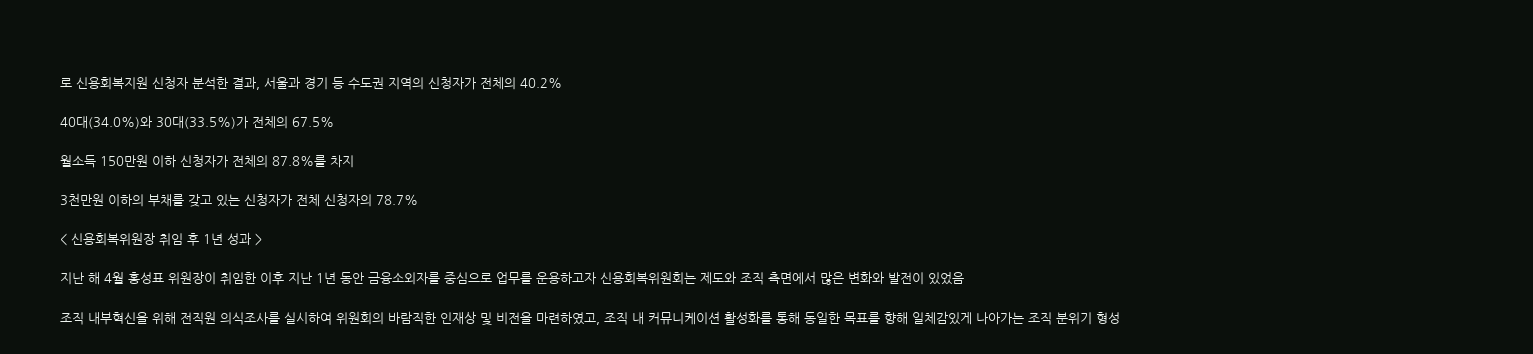로 신용회복지원 신청자 분석한 결과, 서울과 경기 등 수도권 지역의 신청자가 전체의 40.2%

40대(34.0%)와 30대(33.5%)가 전체의 67.5%

월소득 150만원 이하 신청자가 전체의 87.8%를 차지

3천만원 이하의 부채를 갖고 있는 신청자가 전체 신청자의 78.7%

< 신용회복위원장 취임 후 1년 성과 >

지난 해 4월 홍성표 위원장이 취임한 이후 지난 1년 동안 금융소외자를 중심으로 업무를 운용하고자 신용회복위원회는 제도와 조직 측면에서 많은 변화와 발전이 있었음

조직 내부혁신을 위해 전직원 의식조사를 실시하여 위원회의 바람직한 인재상 및 비전을 마련하였고, 조직 내 커뮤니케이션 활성화를 통해 동일한 목표를 향해 일체감있게 나아가는 조직 분위기 형성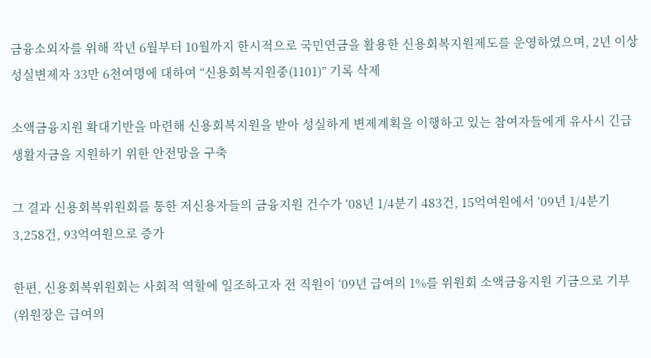금융소외자를 위해 작년 6월부터 10월까지 한시적으로 국민연금을 활용한 신용회복지원제도를 운영하였으며, 2년 이상 성실변제자 33만 6천여명에 대하여 “신용회복지원중(1101)” 기록 삭제

소액금융지원 확대기반을 마련해 신용회복지원을 받아 성실하게 변제계획을 이행하고 있는 참여자들에게 유사시 긴급생활자금을 지원하기 위한 안전망을 구축

그 결과 신용회복위원회를 통한 저신용자들의 금융지원 건수가 ‘08년 1/4분기 483건, 15억여원에서 ’09년 1/4분기 3,258건, 93억여원으로 증가

한편, 신용회복위원회는 사회적 역할에 일조하고자 전 직원이 ‘09년 급여의 1%를 위원회 소액금융지원 기금으로 기부(위원장은 급여의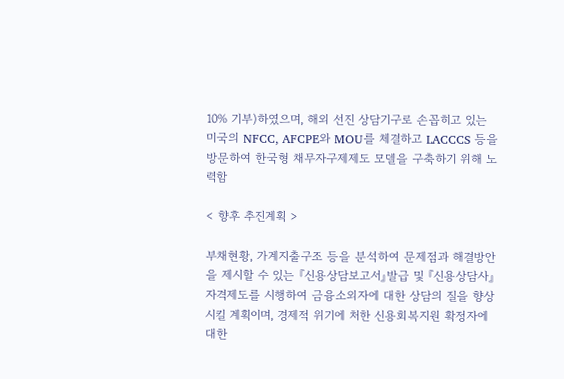10% 기부)하였으며, 해외 선진 상담기구로 손꼽히고 있는 미국의 NFCC, AFCPE와 MOU를 체결하고 LACCCS 등을 방문하여 한국형 채무자구제제도 모델을 구축하기 위해 노력함

< 향후 추진계획 >

부채현황, 가계지출구조 등을 분석하여 문제점과 해결방안을 제시할 수 있는 『신용상담보고서』발급 및 『신용상담사』자격제도를 시행하여 금융소외자에 대한 상담의 질을 향상 시킬 계획이며, 경제적 위기에 처한 신용회복지원 확정자에 대한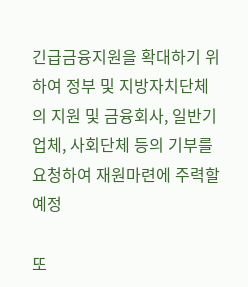긴급금융지원을 확대하기 위하여 정부 및 지방자치단체의 지원 및 금융회사, 일반기업체, 사회단체 등의 기부를 요청하여 재원마련에 주력할 예정

또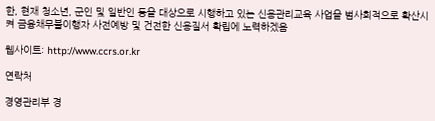한, 현재 청소년, 군인 및 일반인 등을 대상으로 시행하고 있는 신용관리교육 사업을 범사회적으로 확산시켜 금융채무불이행자 사전예방 및 건전한 신용질서 확립에 노력하겠음

웹사이트: http://www.ccrs.or.kr

연락처

경영관리부 경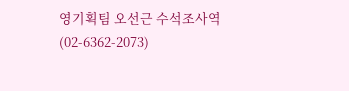영기획팀 오선근 수석조사역 (02-6362-2073)